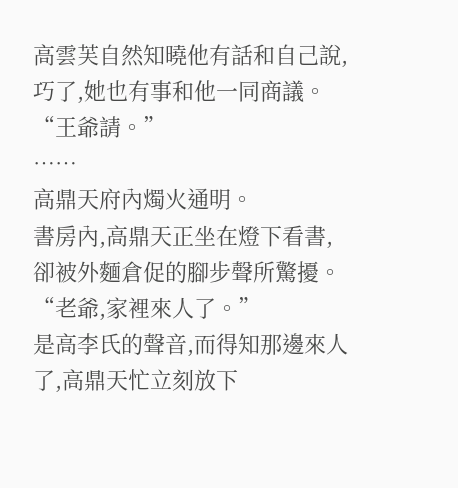高雲芙自然知曉他有話和自己說,巧了,她也有事和他一同商議。
“王爺請。”
……
高鼎天府內燭火通明。
書房內,高鼎天正坐在燈下看書,卻被外麵倉促的腳步聲所驚擾。
“老爺,家裡來人了。”
是高李氏的聲音,而得知那邊來人了,高鼎天忙立刻放下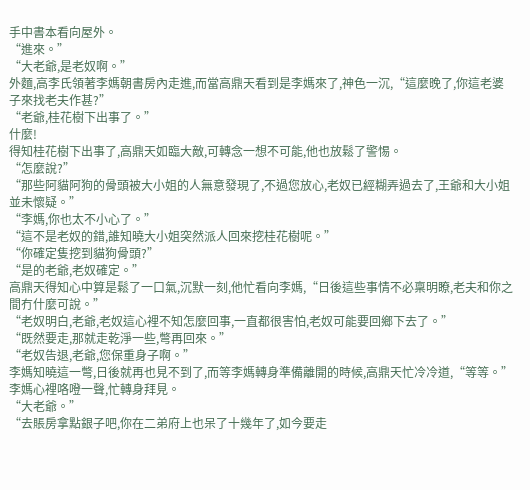手中書本看向屋外。
“進來。”
“大老爺,是老奴啊。”
外麵,高李氏領著李媽朝書房內走進,而當高鼎天看到是李媽來了,神色一沉,“這麼晚了,你這老婆子來找老夫作甚?”
“老爺,桂花樹下出事了。”
什麼!
得知桂花樹下出事了,高鼎天如臨大敵,可轉念一想不可能,他也放鬆了警惕。
“怎麼說?”
“那些阿貓阿狗的骨頭被大小姐的人無意發現了,不過您放心,老奴已經糊弄過去了,王爺和大小姐並未懷疑。”
“李媽,你也太不小心了。”
“這不是老奴的錯,誰知曉大小姐突然派人回來挖桂花樹呢。”
“你確定隻挖到貓狗骨頭?”
“是的老爺,老奴確定。”
高鼎天得知心中算是鬆了一口氣,沉默一刻,他忙看向李媽,“日後這些事情不必稟明瞭,老夫和你之間冇什麼可說。”
“老奴明白,老爺,老奴這心裡不知怎麼回事,一直都很害怕,老奴可能要回鄉下去了。”
“既然要走,那就走乾淨一些,彆再回來。”
“老奴告退,老爺,您保重身子啊。”
李媽知曉這一彆,日後就再也見不到了,而等李媽轉身準備離開的時候,高鼎天忙冷冷道,“等等。”
李媽心裡咯噔一聲,忙轉身拜見。
“大老爺。”
“去賬房拿點銀子吧,你在二弟府上也呆了十幾年了,如今要走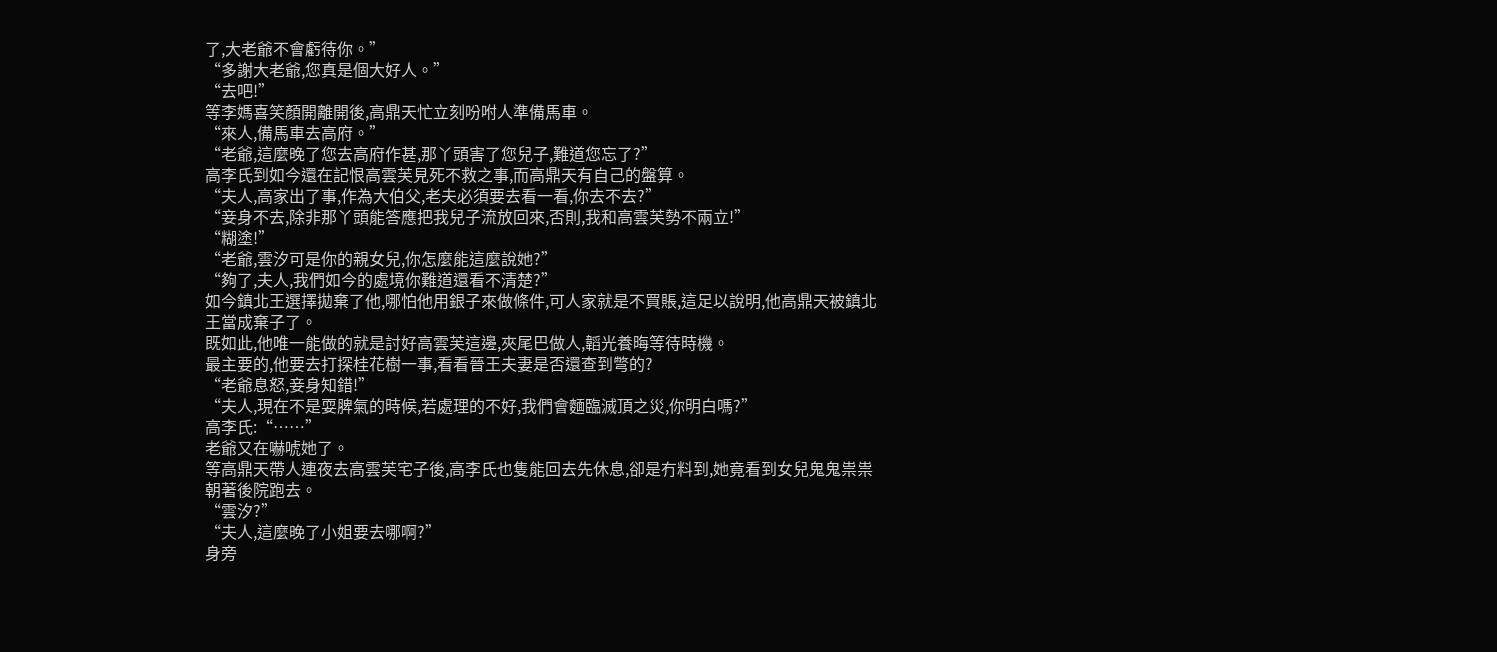了,大老爺不會虧待你。”
“多謝大老爺,您真是個大好人。”
“去吧!”
等李媽喜笑顏開離開後,高鼎天忙立刻吩咐人準備馬車。
“來人,備馬車去高府。”
“老爺,這麼晚了您去高府作甚,那丫頭害了您兒子,難道您忘了?”
高李氏到如今還在記恨高雲芙見死不救之事,而高鼎天有自己的盤算。
“夫人,高家出了事,作為大伯父,老夫必須要去看一看,你去不去?”
“妾身不去,除非那丫頭能答應把我兒子流放回來,否則,我和高雲芙勢不兩立!”
“糊塗!”
“老爺,雲汐可是你的親女兒,你怎麼能這麼說她?”
“夠了,夫人,我們如今的處境你難道還看不清楚?”
如今鎮北王選擇拋棄了他,哪怕他用銀子來做條件,可人家就是不買賬,這足以說明,他高鼎天被鎮北王當成棄子了。
既如此,他唯一能做的就是討好高雲芙這邊,夾尾巴做人,韜光養晦等待時機。
最主要的,他要去打探桂花樹一事,看看晉王夫妻是否還查到彆的?
“老爺息怒,妾身知錯!”
“夫人,現在不是耍脾氣的時候,若處理的不好,我們會麵臨滅頂之災,你明白嗎?”
高李氏:“……”
老爺又在嚇唬她了。
等高鼎天帶人連夜去高雲芙宅子後,高李氏也隻能回去先休息,卻是冇料到,她竟看到女兒鬼鬼祟祟朝著後院跑去。
“雲汐?”
“夫人,這麼晚了小姐要去哪啊?”
身旁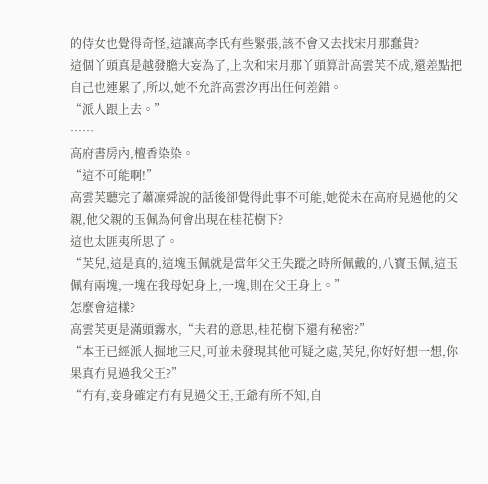的侍女也覺得奇怪,這讓高李氏有些緊張,該不會又去找宋月那蠢貨?
這個丫頭真是越發膽大妄為了,上次和宋月那丫頭算計高雲芙不成,還差點把自己也連累了,所以,她不允許高雲汐再出任何差錯。
“派人跟上去。”
……
高府書房內,檀香染染。
“這不可能啊!”
高雲芙聽完了蕭凜舜說的話後卻覺得此事不可能,她從未在高府見過他的父親,他父親的玉佩為何會出現在桂花樹下?
這也太匪夷所思了。
“芙兒,這是真的,這塊玉佩就是當年父王失蹤之時所佩戴的,八寶玉佩,這玉佩有兩塊,一塊在我母妃身上,一塊,則在父王身上。”
怎麼會這樣?
高雲芙更是滿頭霧水,“夫君的意思,桂花樹下還有秘密?”
“本王已經派人掘地三尺,可並未發現其他可疑之處,芙兒,你好好想一想,你果真冇見過我父王?”
“冇有,妾身確定冇有見過父王,王爺有所不知,自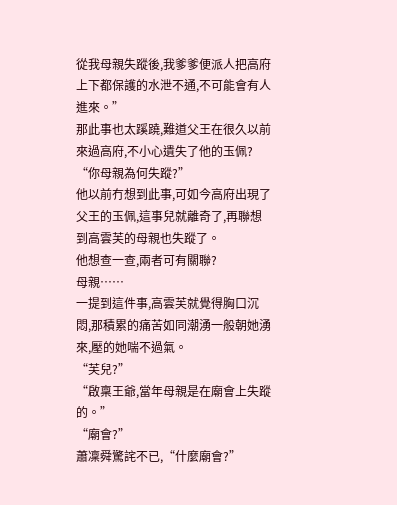從我母親失蹤後,我爹爹便派人把高府上下都保護的水泄不通,不可能會有人進來。”
那此事也太蹊蹺,難道父王在很久以前來過高府,不小心遺失了他的玉佩?
“你母親為何失蹤?”
他以前冇想到此事,可如今高府出現了父王的玉佩,這事兒就離奇了,再聯想到高雲芙的母親也失蹤了。
他想查一查,兩者可有關聯?
母親……
一提到這件事,高雲芙就覺得胸口沉悶,那積累的痛苦如同潮湧一般朝她湧來,壓的她喘不過氣。
“芙兒?”
“啟稟王爺,當年母親是在廟會上失蹤的。”
“廟會?”
蕭凜舜驚詫不已,“什麼廟會?”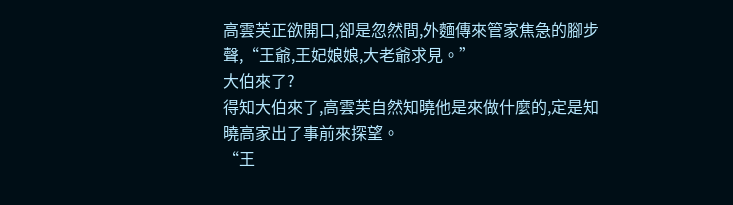高雲芙正欲開口,卻是忽然間,外麵傳來管家焦急的腳步聲,“王爺,王妃娘娘,大老爺求見。”
大伯來了?
得知大伯來了,高雲芙自然知曉他是來做什麼的,定是知曉高家出了事前來探望。
“王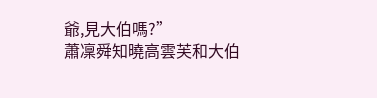爺,見大伯嗎?”
蕭凜舜知曉高雲芙和大伯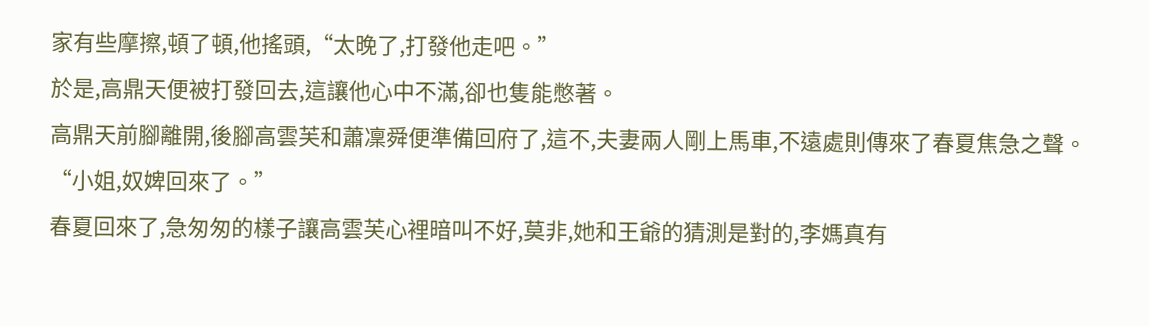家有些摩擦,頓了頓,他搖頭,“太晚了,打發他走吧。”
於是,高鼎天便被打發回去,這讓他心中不滿,卻也隻能憋著。
高鼎天前腳離開,後腳高雲芙和蕭凜舜便準備回府了,這不,夫妻兩人剛上馬車,不遠處則傳來了春夏焦急之聲。
“小姐,奴婢回來了。”
春夏回來了,急匆匆的樣子讓高雲芙心裡暗叫不好,莫非,她和王爺的猜測是對的,李媽真有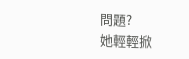問題?
她輕輕掀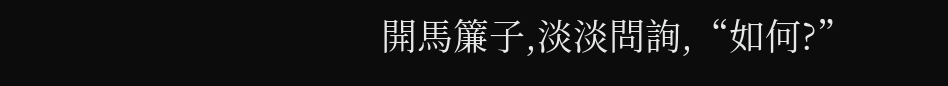開馬簾子,淡淡問詢,“如何?”